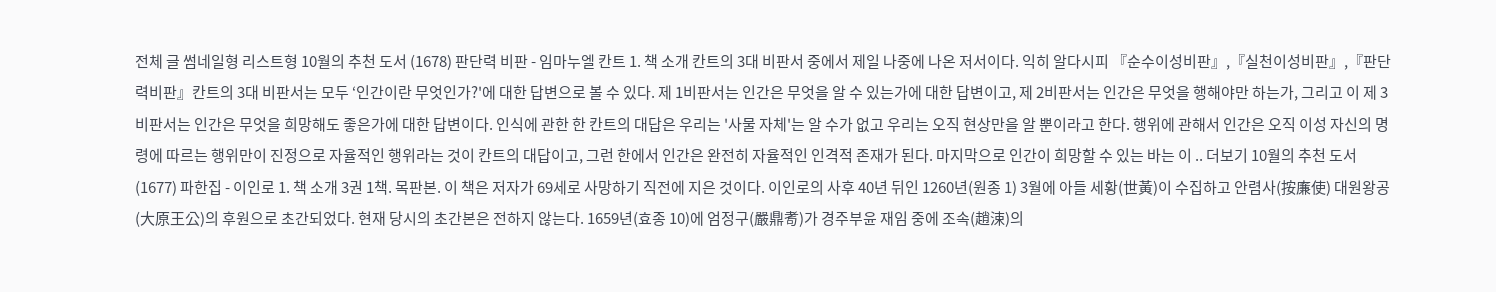전체 글 썸네일형 리스트형 10월의 추천 도서 (1678) 판단력 비판 - 임마누엘 칸트 1. 책 소개 칸트의 3대 비판서 중에서 제일 나중에 나온 저서이다. 익히 알다시피 『순수이성비판』,『실천이성비판』,『판단력비판』칸트의 3대 비판서는 모두 ‘인간이란 무엇인가?'에 대한 답변으로 볼 수 있다. 제 1비판서는 인간은 무엇을 알 수 있는가에 대한 답변이고, 제 2비판서는 인간은 무엇을 행해야만 하는가, 그리고 이 제 3비판서는 인간은 무엇을 희망해도 좋은가에 대한 답변이다. 인식에 관한 한 칸트의 대답은 우리는 '사물 자체'는 알 수가 없고 우리는 오직 현상만을 알 뿐이라고 한다. 행위에 관해서 인간은 오직 이성 자신의 명령에 따르는 행위만이 진정으로 자율적인 행위라는 것이 칸트의 대답이고, 그런 한에서 인간은 완전히 자율적인 인격적 존재가 된다. 마지막으로 인간이 희망할 수 있는 바는 이 .. 더보기 10월의 추천 도서 (1677) 파한집 - 이인로 1. 책 소개 3권 1책. 목판본. 이 책은 저자가 69세로 사망하기 직전에 지은 것이다. 이인로의 사후 40년 뒤인 1260년(원종 1) 3월에 아들 세황(世黃)이 수집하고 안렴사(按廉使) 대원왕공(大原王公)의 후원으로 초간되었다. 현재 당시의 초간본은 전하지 않는다. 1659년(효종 10)에 엄정구(嚴鼎耉)가 경주부윤 재임 중에 조속(趙涑)의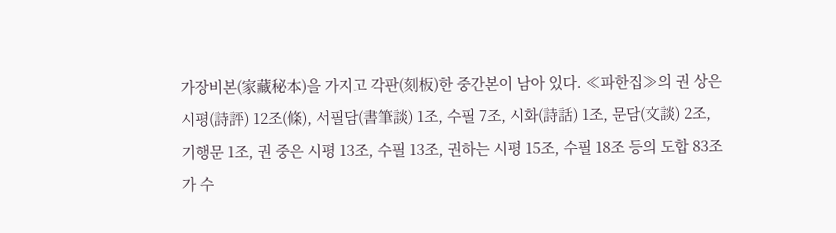가장비본(家藏秘本)을 가지고 각판(刻板)한 중간본이 남아 있다. ≪파한집≫의 권 상은 시평(詩評) 12조(條), 서필담(書筆談) 1조, 수필 7조, 시화(詩話) 1조, 문담(文談) 2조, 기행문 1조, 권 중은 시평 13조, 수필 13조, 권하는 시평 15조, 수필 18조 등의 도합 83조가 수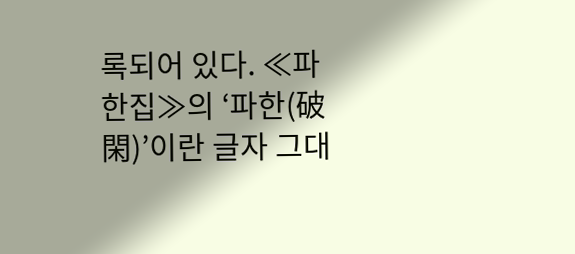록되어 있다. ≪파한집≫의 ‘파한(破閑)’이란 글자 그대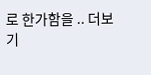로 한가함을 .. 더보기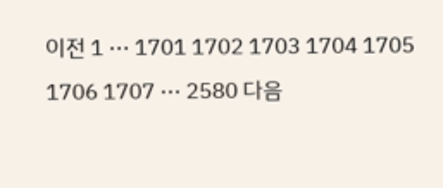이전 1 ··· 1701 1702 1703 1704 1705 1706 1707 ··· 2580 다음